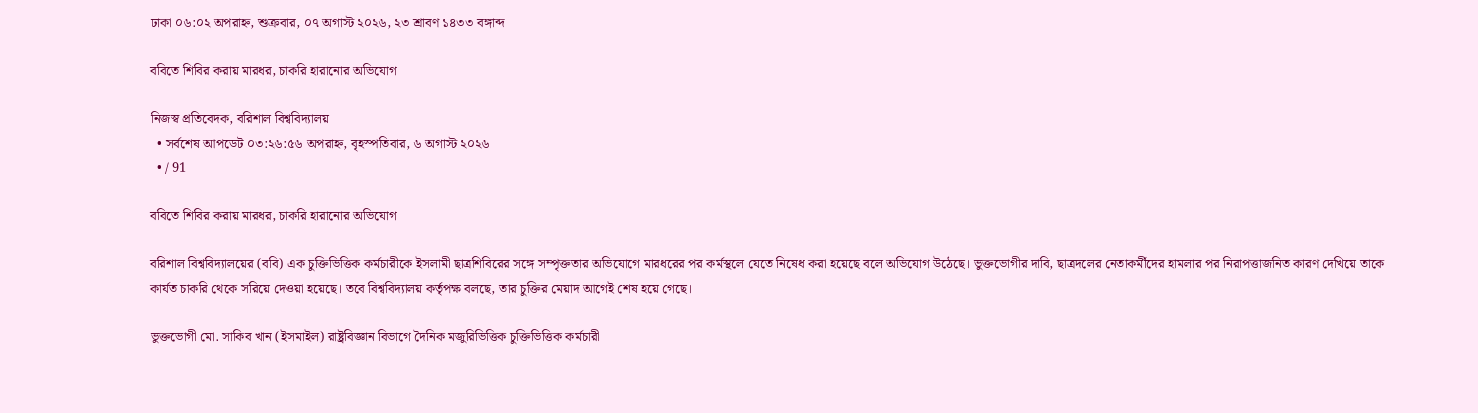ঢাকা ০৬:০২ অপরাহ্ন, শুক্রবার, ০৭ অগাস্ট ২০২৬, ২৩ শ্রাবণ ১৪৩৩ বঙ্গাব্দ

ববিতে শিবির করায় মারধর, চাকরি হারানোর অভিযোগ

নিজস্ব প্রতিবেদক, বরিশাল বিশ্ববিদ্যালয়
  • সর্বশেষ আপডেট ০৩:২৬:৫৬ অপরাহ্ন, বৃহস্পতিবার, ৬ অগাস্ট ২০২৬
  • / 91

ববিতে শিবির করায় মারধর, চাকরি হারানোর অভিযোগ

বরিশাল বিশ্ববিদ্যালয়ের (ববি) এক চুক্তিভিত্তিক কর্মচারীকে ইসলামী ছাত্রশিবিরের সঙ্গে সম্পৃক্ততার অভিযোগে মারধরের পর কর্মস্থলে যেতে নিষেধ করা হয়েছে বলে অভিযোগ উঠেছে। ভুক্তভোগীর দাবি, ছাত্রদলের নেতাকর্মীদের হামলার পর নিরাপত্তাজনিত কারণ দেখিয়ে তাকে কার্যত চাকরি থেকে সরিয়ে দেওয়া হয়েছে। তবে বিশ্ববিদ্যালয় কর্তৃপক্ষ বলছে, তার চুক্তির মেয়াদ আগেই শেষ হয়ে গেছে।

ভুক্তভোগী মো. সাকিব খান (ইসমাইল) রাষ্ট্রবিজ্ঞান বিভাগে দৈনিক মজুরিভিত্তিক চুক্তিভিত্তিক কর্মচারী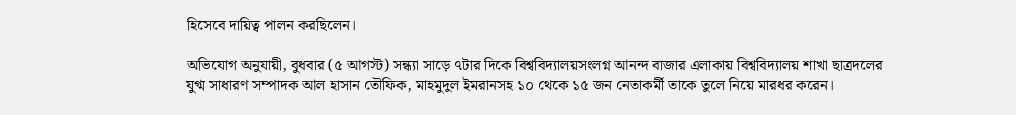হিসেবে দায়িত্ব পালন করছিলেন।

অভিযোগ অনুযায়ী, বুধবার (৫ আগস্ট) সন্ধ্যা সাড়ে ৭টার দিকে বিশ্ববিদ্যালয়সংলগ্ন আনন্দ বাজার এলাকায় বিশ্ববিদ্যালয় শাখা ছাত্রদলের যুগ্ম সাধারণ সম্পাদক আল হাসান তৌফিক, মাহমুদুল ইমরানসহ ১০ থেকে ১৫ জন নেতাকর্মী তাকে তুলে নিয়ে মারধর করেন।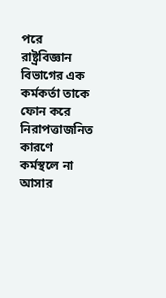পরে রাষ্ট্রবিজ্ঞান বিভাগের এক কর্মকর্তা তাকে ফোন করে নিরাপত্তাজনিত কারণে কর্মস্থলে না আসার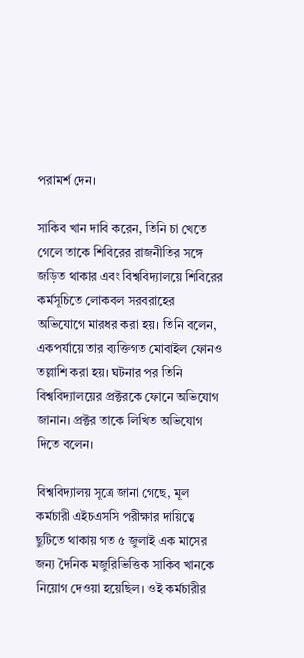পরামর্শ দেন।

সাকিব খান দাবি করেন, তিনি চা খেতে গেলে তাকে শিবিরের রাজনীতির সঙ্গে জড়িত থাকার এবং বিশ্ববিদ্যালয়ে শিবিরের কর্মসূচিতে লোকবল সরবরাহের অভিযোগে মারধর করা হয়। তিনি বলেন, একপর্যায়ে তার ব্যক্তিগত মোবাইল ফোনও তল্লাশি করা হয়। ঘটনার পর তিনি বিশ্ববিদ্যালয়ের প্রক্টরকে ফোনে অভিযোগ জানান। প্রক্টর তাকে লিখিত অভিযোগ দিতে বলেন।

বিশ্ববিদ্যালয় সূত্রে জানা গেছে, মূল কর্মচারী এইচএসসি পরীক্ষার দায়িত্বে ছুটিতে থাকায় গত ৫ জুলাই এক মাসের জন্য দৈনিক মজুরিভিত্তিক সাকিব খানকে নিয়োগ দেওয়া হয়েছিল। ওই কর্মচারীর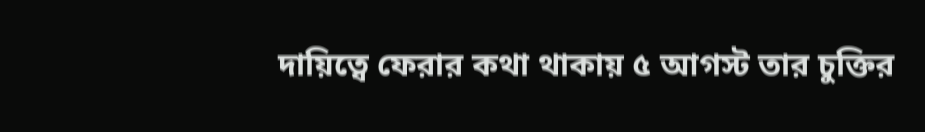দায়িত্বে ফেরার কথা থাকায় ৫ আগস্ট তার চুক্তির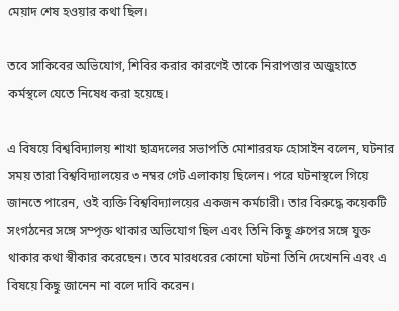মেয়াদ শেষ হওয়ার কথা ছিল।

তবে সাকিবের অভিযোগ, শিবির করার কারণেই তাকে নিরাপত্তার অজুহাতে কর্মস্থলে যেতে নিষেধ করা হয়েছে।

এ বিষয়ে বিশ্ববিদ্যালয় শাখা ছাত্রদলের সভাপতি মোশাররফ হোসাইন বলেন, ঘটনার সময় তারা বিশ্ববিদ্যালয়ের ৩ নম্বর গেট এলাকায় ছিলেন। পরে ঘটনাস্থলে গিয়ে জানতে পারেন, ওই ব্যক্তি বিশ্ববিদ্যালয়ের একজন কর্মচারী। তার বিরুদ্ধে কয়েকটি সংগঠনের সঙ্গে সম্পৃক্ত থাকার অভিযোগ ছিল এবং তিনি কিছু গ্রুপের সঙ্গে যুক্ত থাকার কথা স্বীকার করেছেন। তবে মারধরের কোনো ঘটনা তিনি দেখেননি এবং এ বিষয়ে কিছু জানেন না বলে দাবি করেন।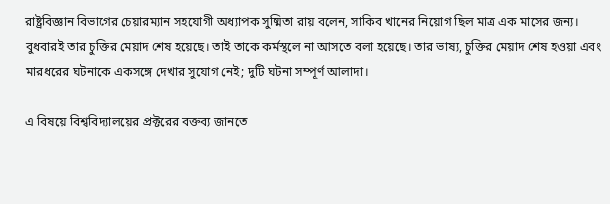রাষ্ট্রবিজ্ঞান বিভাগের চেয়ারম্যান সহযোগী অধ্যাপক সুষ্মিতা রায় বলেন, সাকিব খানের নিয়োগ ছিল মাত্র এক মাসের জন্য। বুধবারই তার চুক্তির মেয়াদ শেষ হয়েছে। তাই তাকে কর্মস্থলে না আসতে বলা হয়েছে। তার ভাষ্য, চুক্তির মেয়াদ শেষ হওয়া এবং মারধরের ঘটনাকে একসঙ্গে দেখার সুযোগ নেই; দুটি ঘটনা সম্পূর্ণ আলাদা।

এ বিষয়ে বিশ্ববিদ্যালয়ের প্রক্টরের বক্তব্য জানতে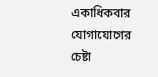একাধিকবার যোগাযোগের চেষ্টা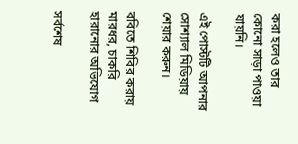করা হলেও তার কোনো সাড়া পাওয়া যায়নি।

এই পোস্টটি আপনার সোশ্যাল মিডিয়ায় শেয়ার করুন।

ববিতে শিবির করায় মারধর, চাকরি হারানোর অভিযোগ

সর্বশেষ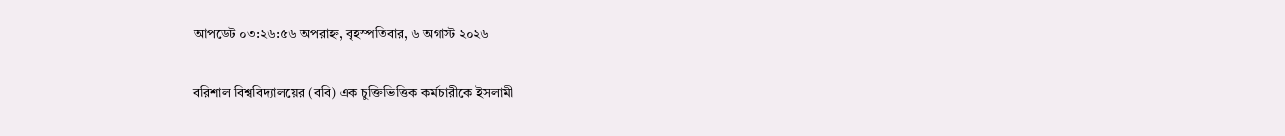আপডেট ০৩:২৬:৫৬ অপরাহ্ন, বৃহস্পতিবার, ৬ অগাস্ট ২০২৬

বরিশাল বিশ্ববিদ্যালয়ের (ববি) এক চুক্তিভিত্তিক কর্মচারীকে ইসলামী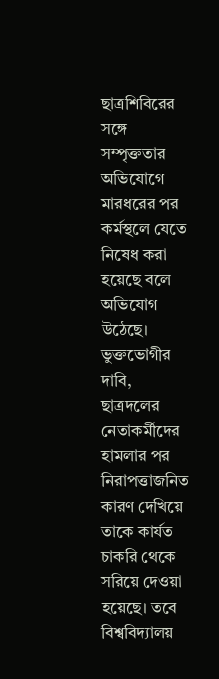ছাত্রশিবিরের সঙ্গে সম্পৃক্ততার অভিযোগে মারধরের পর কর্মস্থলে যেতে নিষেধ করা হয়েছে বলে অভিযোগ উঠেছে। ভুক্তভোগীর দাবি, ছাত্রদলের নেতাকর্মীদের হামলার পর নিরাপত্তাজনিত কারণ দেখিয়ে তাকে কার্যত চাকরি থেকে সরিয়ে দেওয়া হয়েছে। তবে বিশ্ববিদ্যালয়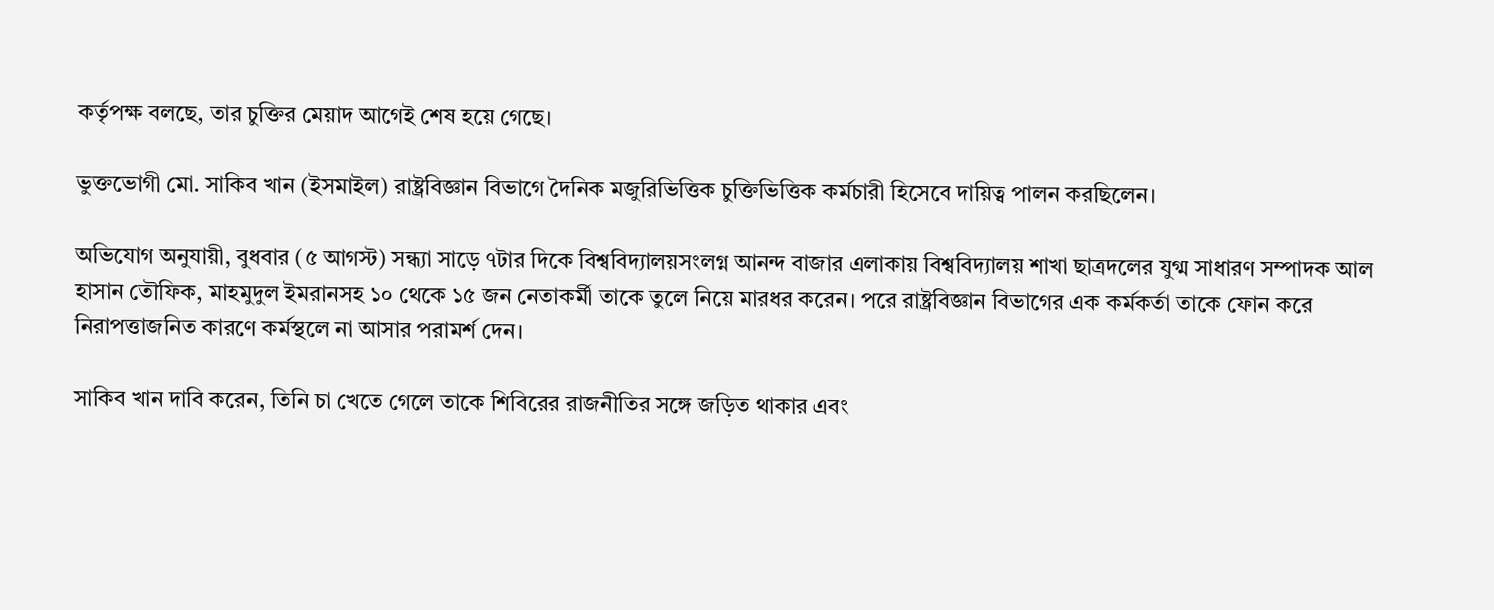কর্তৃপক্ষ বলছে, তার চুক্তির মেয়াদ আগেই শেষ হয়ে গেছে।

ভুক্তভোগী মো. সাকিব খান (ইসমাইল) রাষ্ট্রবিজ্ঞান বিভাগে দৈনিক মজুরিভিত্তিক চুক্তিভিত্তিক কর্মচারী হিসেবে দায়িত্ব পালন করছিলেন।

অভিযোগ অনুযায়ী, বুধবার (৫ আগস্ট) সন্ধ্যা সাড়ে ৭টার দিকে বিশ্ববিদ্যালয়সংলগ্ন আনন্দ বাজার এলাকায় বিশ্ববিদ্যালয় শাখা ছাত্রদলের যুগ্ম সাধারণ সম্পাদক আল হাসান তৌফিক, মাহমুদুল ইমরানসহ ১০ থেকে ১৫ জন নেতাকর্মী তাকে তুলে নিয়ে মারধর করেন। পরে রাষ্ট্রবিজ্ঞান বিভাগের এক কর্মকর্তা তাকে ফোন করে নিরাপত্তাজনিত কারণে কর্মস্থলে না আসার পরামর্শ দেন।

সাকিব খান দাবি করেন, তিনি চা খেতে গেলে তাকে শিবিরের রাজনীতির সঙ্গে জড়িত থাকার এবং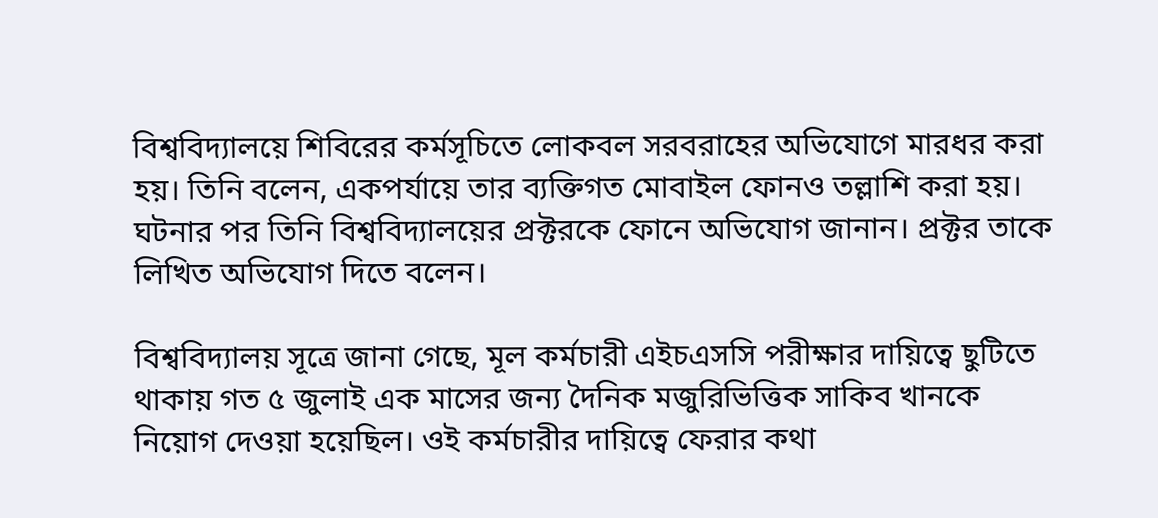বিশ্ববিদ্যালয়ে শিবিরের কর্মসূচিতে লোকবল সরবরাহের অভিযোগে মারধর করা হয়। তিনি বলেন, একপর্যায়ে তার ব্যক্তিগত মোবাইল ফোনও তল্লাশি করা হয়। ঘটনার পর তিনি বিশ্ববিদ্যালয়ের প্রক্টরকে ফোনে অভিযোগ জানান। প্রক্টর তাকে লিখিত অভিযোগ দিতে বলেন।

বিশ্ববিদ্যালয় সূত্রে জানা গেছে, মূল কর্মচারী এইচএসসি পরীক্ষার দায়িত্বে ছুটিতে থাকায় গত ৫ জুলাই এক মাসের জন্য দৈনিক মজুরিভিত্তিক সাকিব খানকে নিয়োগ দেওয়া হয়েছিল। ওই কর্মচারীর দায়িত্বে ফেরার কথা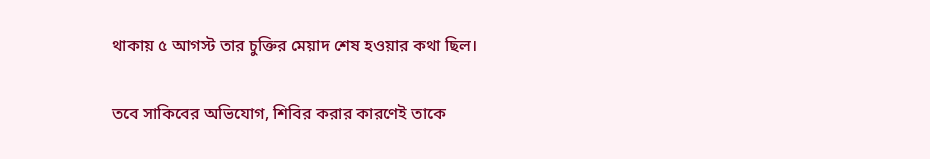থাকায় ৫ আগস্ট তার চুক্তির মেয়াদ শেষ হওয়ার কথা ছিল।

তবে সাকিবের অভিযোগ, শিবির করার কারণেই তাকে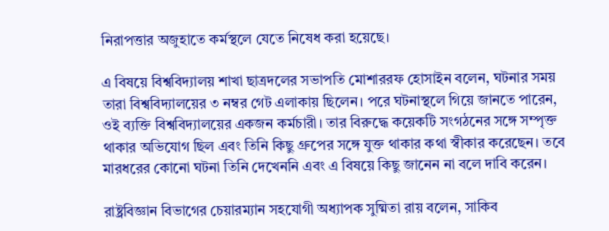নিরাপত্তার অজুহাতে কর্মস্থলে যেতে নিষেধ করা হয়েছে।

এ বিষয়ে বিশ্ববিদ্যালয় শাখা ছাত্রদলের সভাপতি মোশাররফ হোসাইন বলেন, ঘটনার সময় তারা বিশ্ববিদ্যালয়ের ৩ নম্বর গেট এলাকায় ছিলেন। পরে ঘটনাস্থলে গিয়ে জানতে পারেন, ওই ব্যক্তি বিশ্ববিদ্যালয়ের একজন কর্মচারী। তার বিরুদ্ধে কয়েকটি সংগঠনের সঙ্গে সম্পৃক্ত থাকার অভিযোগ ছিল এবং তিনি কিছু গ্রুপের সঙ্গে যুক্ত থাকার কথা স্বীকার করেছেন। তবে মারধরের কোনো ঘটনা তিনি দেখেননি এবং এ বিষয়ে কিছু জানেন না বলে দাবি করেন।

রাষ্ট্রবিজ্ঞান বিভাগের চেয়ারম্যান সহযোগী অধ্যাপক সুষ্মিতা রায় বলেন, সাকিব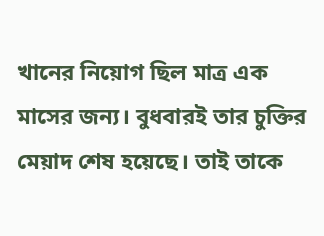খানের নিয়োগ ছিল মাত্র এক মাসের জন্য। বুধবারই তার চুক্তির মেয়াদ শেষ হয়েছে। তাই তাকে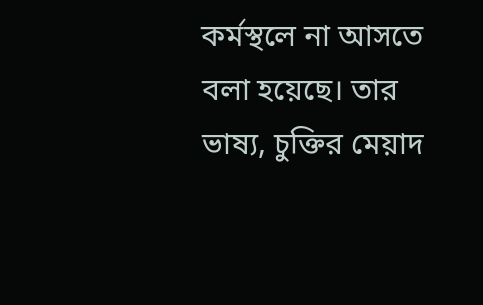কর্মস্থলে না আসতে বলা হয়েছে। তার ভাষ্য, চুক্তির মেয়াদ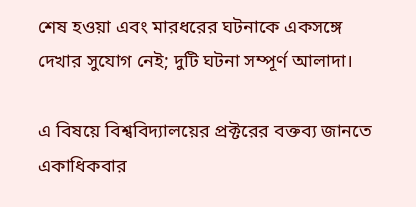শেষ হওয়া এবং মারধরের ঘটনাকে একসঙ্গে দেখার সুযোগ নেই; দুটি ঘটনা সম্পূর্ণ আলাদা।

এ বিষয়ে বিশ্ববিদ্যালয়ের প্রক্টরের বক্তব্য জানতে একাধিকবার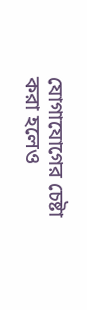যোগাযোগের চেষ্টা করা হলেও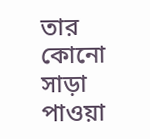তার কোনো সাড়া পাওয়া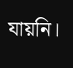যায়নি।